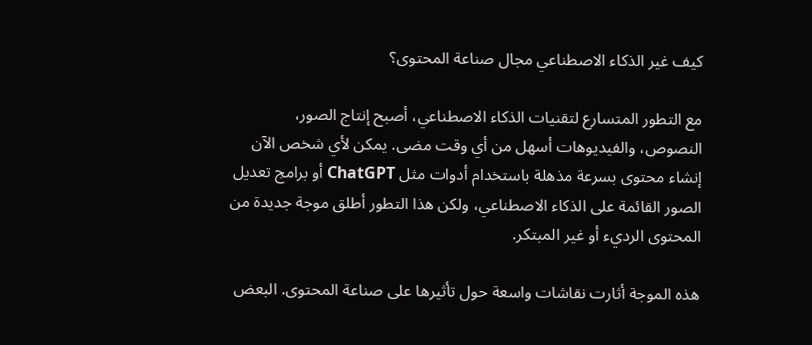كيف غير الذكاء الاصطناعي مجال صناعة المحتوى؟

مع التطور المتسارع لتقنيات الذكاء الاصطناعي، أصبح إنتاج الصور، النصوص، والفيديوهات أسهل من أي وقت مضى. يمكن لأي شخص الآن إنشاء محتوى بسرعة مذهلة باستخدام أدوات مثل ChatGPT أو برامج تعديل الصور القائمة على الذكاء الاصطناعي، ولكن هذا التطور أطلق موجة جديدة من المحتوى الرديء أو غير المبتكر.

هذه الموجة أثارت نقاشات واسعة حول تأثيرها على صناعة المحتوى. البعض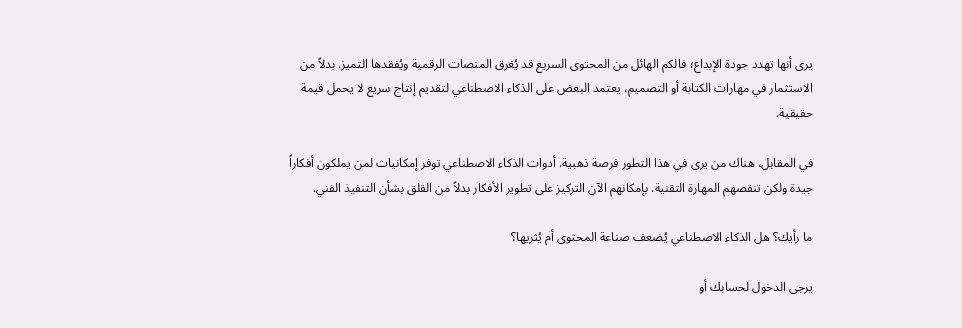يرى أنها تهدد جودة الإبداع؛ فالكم الهائل من المحتوى السريع قد يُغرق المنصات الرقمية ويُفقدها التميز. بدلاً من الاستثمار في مهارات الكتابة أو التصميم، يعتمد البعض على الذكاء الاصطناعي لتقديم إنتاج سريع لا يحمل قيمة حقيقية.

في المقابل، هناك من يرى في هذا التطور فرصة ذهبية. أدوات الذكاء الاصطناعي توفر إمكانيات لمن يملكون أفكاراً جيدة ولكن تنقصهم المهارة التقنية. بإمكانهم الآن التركيز على تطوير الأفكار بدلاً من القلق بشأن التنفيذ الفني.

ما رأيك؟ هل الذكاء الاصطناعي يُضعف صناعة المحتوى أم يُثريها؟

يرجى الدخول لحسابك أو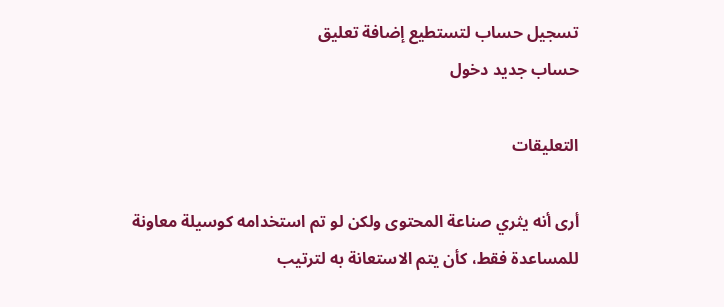تسجيل حساب لتستطيع إضافة تعليق
حساب جديد دخول

التعليقات

أرى أنه يثري صناعة المحتوى ولكن لو تم استخدامه كوسيلة معاونة للمساعدة فقط، كأن يتم الاستعانة به لترتيب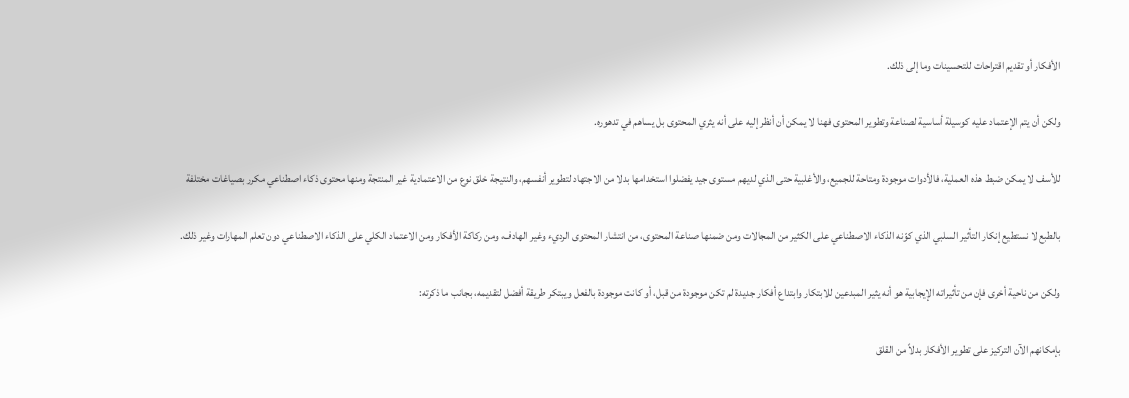الأفكار أو تقديم اقتراحات للتحسينات وما إلى ذلك.

ولكن أن يتم الإعتماد عليه كوسيلة أساسية لصناعة وتطوير المحتوى فهنا لا يمكن أن أنظر إليه على أنه يثري المحتوى بل يساهم في تدهوره.

للأسف لا يمكن ضبط هذه العملية، فالأدوات موجودة ومتاحة للجميع، والأغلبية حتى الذي لديهم مستوى جيد يفضلوا استخدامها بدلا من الاجتهاد لتطوير أنفسهم، والنتيجة خلق نوع من الاعتمادية غير المنتجة ومنها محتوى ذكاء اصطناعي مكرر بصياغات مختلفة

بالطبع لا نستطيع إنكار التأثير السلبي الذي كوّنه الذكاء الاصطناعي على الكثير من المجالات ومن ضمنها صناعة المحتوى، من انتشار المحتوى الرديء وغير الهادف، ومن ركاكة الأفكار ومن الاعتماد الكلي على الذكاء الاصطناعي دون تعلم المهارات وغير ذلك.

ولكن من ناحية أخرى فإن من تأثيراته الإيجابية هو أنه يثير المبدعين للابتكار وابتداع أفكار جديدة لم تكن موجودة من قبل، أو كانت موجودة بالفعل ويبتكر طريقة أفضل لتقديمه، بجانب ما ذكرته:

بإمكانهم الآن التركيز على تطوير الأفكار بدلاً من القلق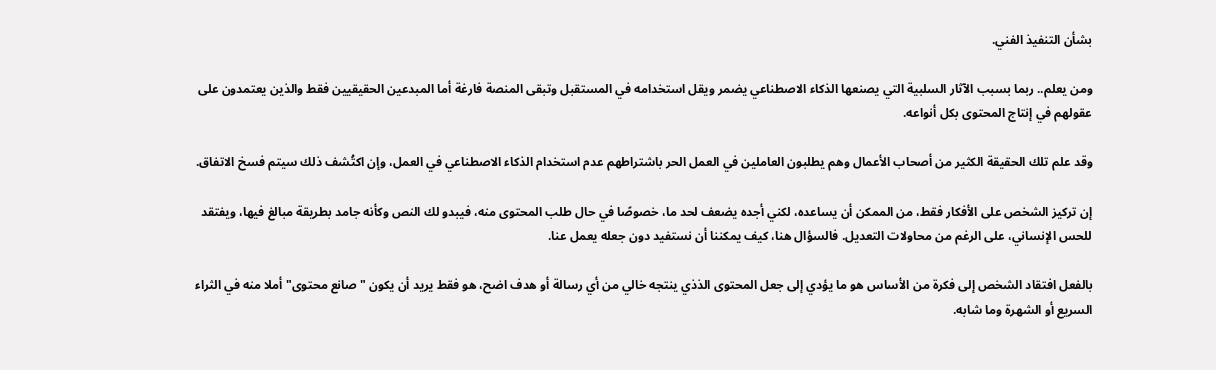بشأن التنفيذ الفني.

ومن يعلم.. ربما بسبب الآثار السلبية التي يصنعها الذكاء الاصطناعي يضمر ويقل استخدامه في المستقبل وتبقى المنصة فارغة أما المبدعين الحقيقيين فقط والذين يعتمدون على عقولهم في إنتاج المحتوى بكل أنواعه.

وقد علم تلك الحقيقة الكثير من أصحاب الأعمال وهم يطلبون العاملين في العمل الحر باشتراطهم عدم استخدام الذكاء الاصطناعي في العمل، وإن اكتُشف ذلك سيتم فسخ الاتفاق.

إن تركيز الشخص على الأفكار فقط، من الممكن أن يساعده، لكني أجده يضعف لحد ما، خصوصًا في حال طلب المحتوى منه، فيبدو لك النص وكأنه جامد بطريقة مبالغ فيها، ويفتقد للحس الإنساني، على الرغم من محاولات التعديل. فالسؤال هنا، كيف يمكننا أن نستفيد دون جعله يعمل عنا.

بالفعل افتقاد الشخص إلى فكرة من الأساس هو ما يؤدي إلى جعل المحتوى الذذي ينتجه خالي من أي رسالة أو هدف اضح، هو فقط يريد أن يكون "صانع محتوى" أملا منه في الثراء السريع أو الشهرة وما شابه.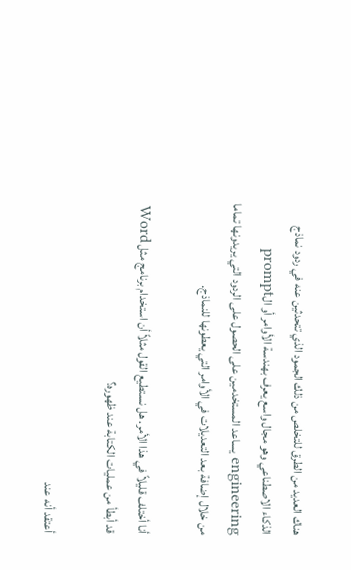هناك العديد من الطرق للتخلص من ذلك الجمود الذي تتحدثين عنه في ردود نماذج الذكاء الاصطناعي وهو مجال واسع يعرف بهندسة الأوامر أو الprompt engineering يساعد المستخدمين على الحصول على الردود التي يريدونها تماما من خلال إضافة بعد التعديلات في الأوامر التي يعطونها للنماذج.

أنا أختلف قليلاً في هذا الأمر. هل نستطيع القول مثلاً أن استخدام برنامج مثل Word قد أبطأ من عمليات الكتابة عند ظهوره؟

أعتقد أنه عند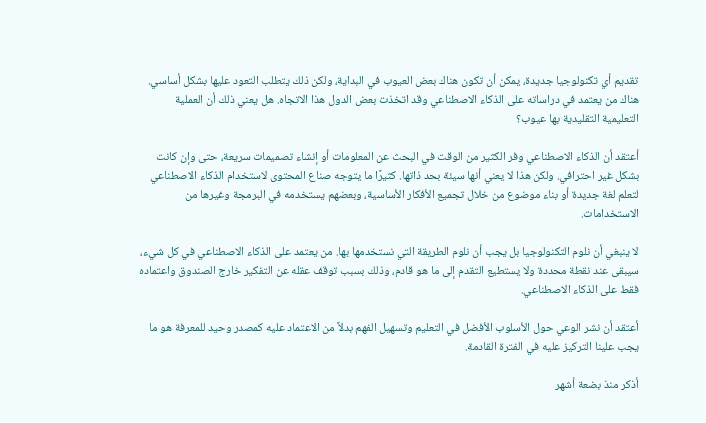تقديم أي تكنولوجيا جديدة، يمكن أن تكون هناك بعض العيوب في البداية، ولكن ذلك يتطلب التعود عليها بشكل أساسي. هناك من يعتمد في دراساته على الذكاء الاصطناعي وقد اتخذت بعض الدول هذا الاتجاه. هل يعني ذلك أن العملية التعليمية التقليدية بها عيوب؟

أعتقد أن الذكاء الاصطناعي وفر الكثير من الوقت في البحث عن المعلومات أو إنشاء تصميمات سريعة، حتى وإن كانت بشكل غير احترافي. ولكن هذا لا يعني أنها سيئة بحد ذاتها. كثيرًا ما يتوجه صناع المحتوى لاستخدام الذكاء الاصطناعي لتعلم لغة جديدة أو بناء موضوع من خلال تجميع الأفكار الأساسية، وبعضهم يستخدمه في البرمجة وغيرها من الاستخدامات.

لا ينبغي أن نلوم التكنولوجيا بل يجب أن نلوم الطريقة التي نستخدمها بها. من يعتمد على الذكاء الاصطناعي في كل شيء، سيبقى عند نقطة محددة ولا يستطيع التقدم إلى ما هو قادم، وذلك بسبب توقف عقله عن التفكير خارج الصندوق واعتماده فقط على الذكاء الاصطناعي.

أعتقد أن نشر الوعي حول الأسلوب الأفضل في التعليم وتسهيل الفهم بدلاً من الاعتماد عليه كمصدر وحيد للمعرفة هو ما يجب علينا التركيز عليه في الفترة القادمة.

أذكر منذ بضعة أشهر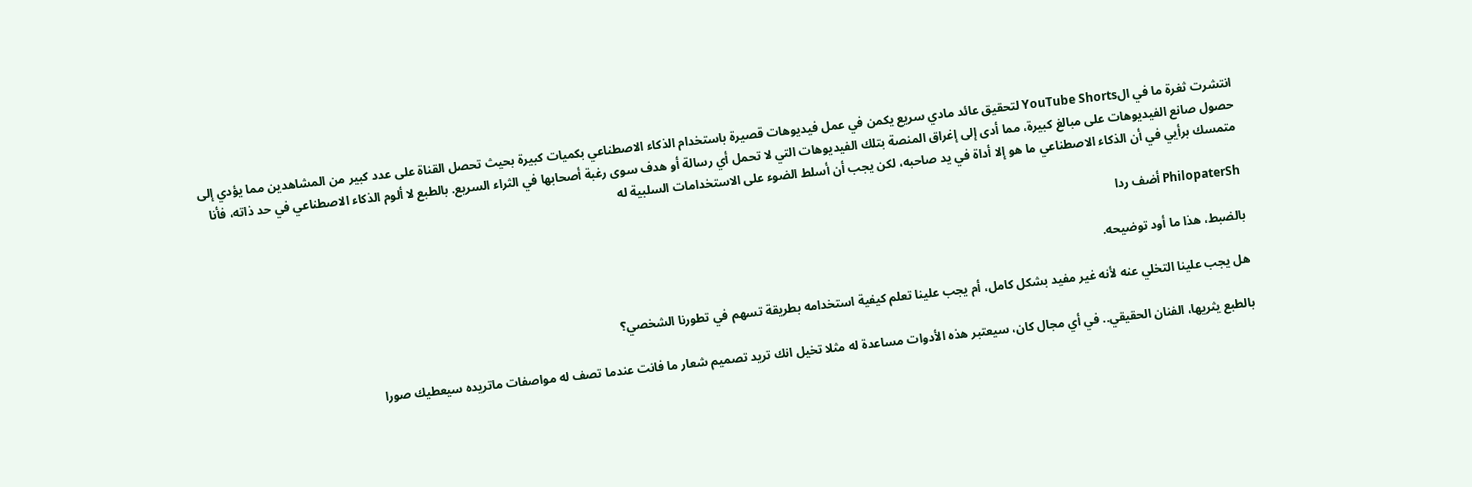انتشرت ثغرة ما في الYouTube Shorts لتحقيق عائد مادي سريع يكمن في عمل فيديوهات قصيرة باستخدام الذكاء الاصطناعي بكميات كبيرة بحيث تحصل القناة على عدد كبير من المشاهدين مما يؤدي إلى حصول صانع الفيديوهات على مبالغ كبيرة، مما أدى إلى إغراق المنصة بتلك الفيديوهات التي لا تحمل أي رسالة أو هدف سوى رغبة أصحابها في الثراء السريع. بالطبع لا ألوم الذكاء الاصطناعي في حد ذاته، فأنا متمسك برأيي في أن الذكاء الاصطناعي ما هو إلا أداة في يد صاحبه، لكن يجب أن أسلط الضوء على الاستخدامات السلبية له

PhilopaterSh أضف ردا

بالضبط، هذا ما أود توضيحه.

هل يجب علينا التخلي عنه لأنه غير مفيد بشكل كامل، أم يجب علينا تعلم كيفية استخدامه بطريقة تسهم في تطورنا الشخصي؟

بالطبع يثريها، الفنان الحقيقي.. في أي مجال كان، سيعتبر هذه الأدوات مساعدة له مثلا تخيل انك تريد تصميم شعار ما فانت عندما تصف له مواصفات ماتريده سيعطيك صورا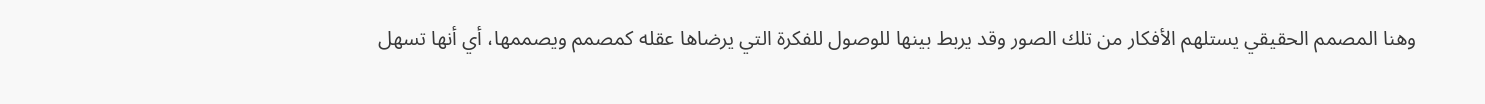وهنا المصمم الحقيقي يستلهم الأفكار من تلك الصور وقد يربط بينها للوصول للفكرة التي يرضاها عقله كمصمم ويصممها، أي أنها تسهل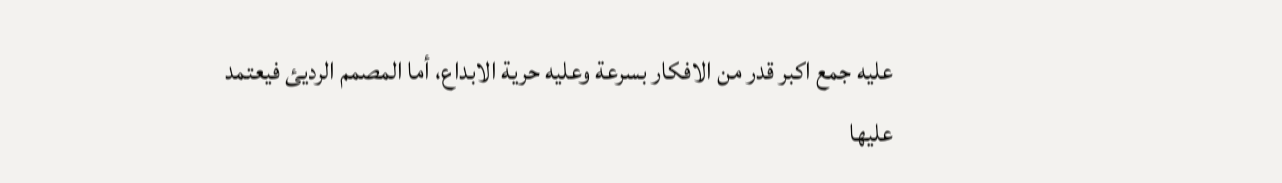عليه جمع اكبر قدر من الافكار بسرعة وعليه حرية الابداع، أما المصمم الرديئ فيعتمد عليها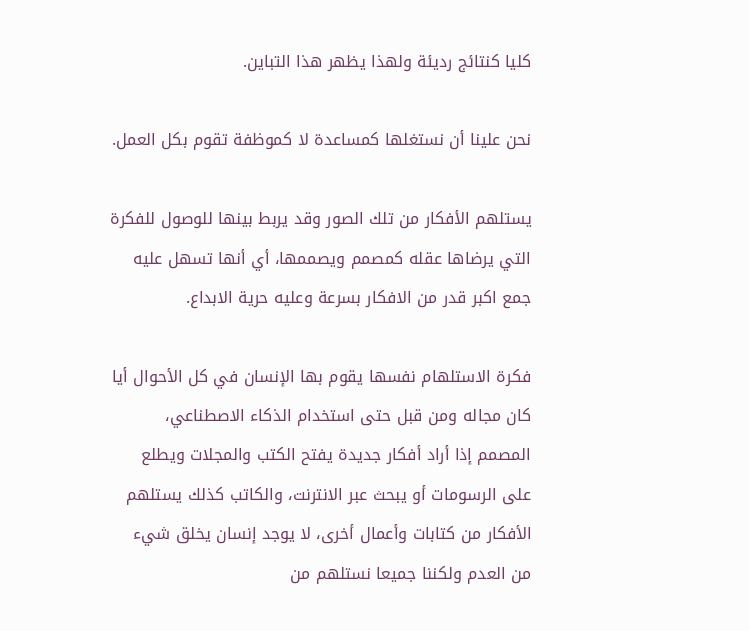كليا كنتائج رديئة ولهذا يظهر هذا التباين.

نحن علينا أن نستغلها كمساعدة لا كموظفة تقوم بكل العمل.

يستلهم الأفكار من تلك الصور وقد يربط بينها للوصول للفكرة التي يرضاها عقله كمصمم ويصممها، أي أنها تسهل عليه جمع اكبر قدر من الافكار بسرعة وعليه حرية الابداع.

فكرة الاستلهام نفسها يقوم بها الإنسان في كل الأحوال أيا كان مجاله ومن قبل حتى استخدام الذكاء الاصطناعي، المصمم إذا أراد أفكار جديدة يفتح الكتب والمجلات ويطلع على الرسومات أو يبحث عبر الانترنت، والكاتب كذلك يستلهم الأفكار من كتابات وأعمال أخرى، لا يوجد إنسان يخلق شيء من العدم ولكننا جميعا نستلهم من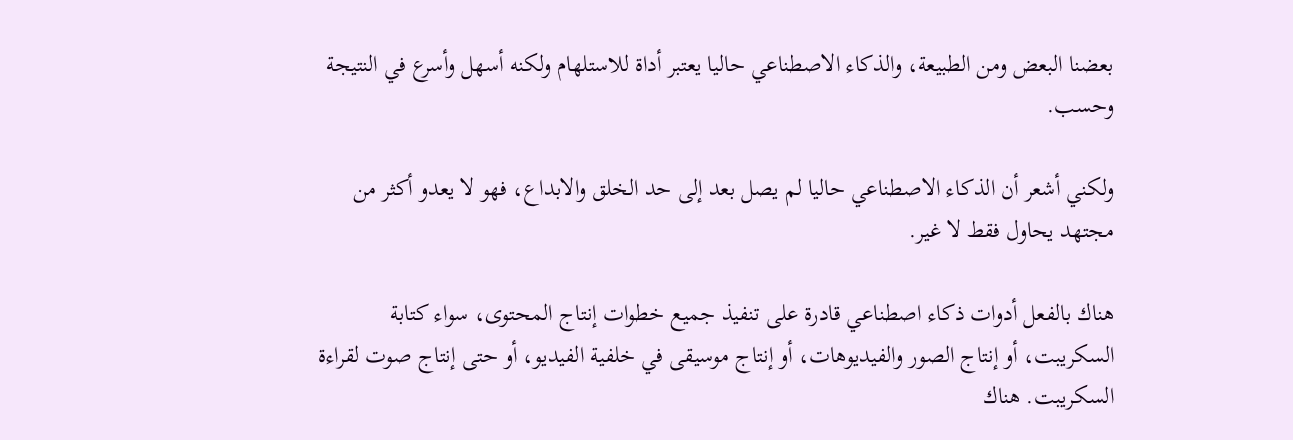بعضنا البعض ومن الطبيعة، والذكاء الاصطناعي حاليا يعتبر أداة للاستلهام ولكنه أسهل وأسرع في النتيجة وحسب.

ولكني أشعر أن الذكاء الاصطناعي حاليا لم يصل بعد إلى حد الخلق والابداع، فهو لا يعدو أكثر من مجتهد يحاول فقط لا غير.

هناك بالفعل أدوات ذكاء اصطناعي قادرة على تنفيذ جميع خطوات إنتاج المحتوى، سواء كتابة السكريبت، أو إنتاج الصور والفيديوهات، أو إنتاج موسيقى في خلفية الفيديو، أو حتى إنتاج صوت لقراءة السكريبت. هناك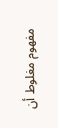مفهوم مغلوط أن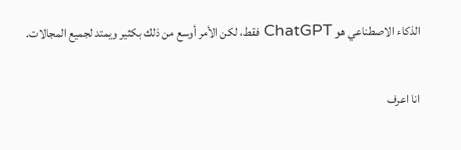الذكاء الاصطناعي هو ChatGPT فقط، لكن الأمر أوسع من ذلك بكثير ويمتد لجميع المجالات.

انا اعرف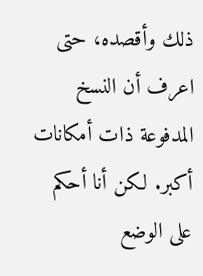ذلك وأقصده، حتى اعرف أن النسخ المدفوعة ذات أمكانات أكبر. لكن أنا أحكم على الوضع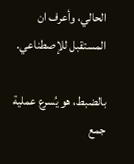الحالي، وأعرف ان المستقبل للإصطناعي.

بالضبط، هو يُسرع عملية جمع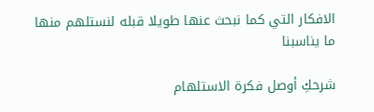الافكار التي كما نبحث عنها طويلا قبله لنستلهم منها ما يناسبنا

شرحكِ أوصل فكرة الاستلهام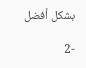بشكل أفضل

-2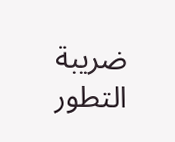ضريبة التطور